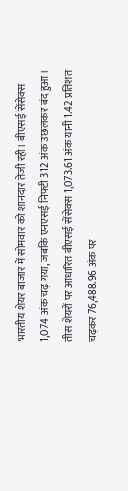भारतीय शेयर बाजार में सोमवार को शानदार तेजी रही। बीएसई सेंसेक्स 1,074 अंक चढ़ गया, जबकि एनएसई निफ्टी 312 अंक उछलकर बंद हुआ। तीस शेयरों पर आधारित बीएसई सेंसेक्स 1,073.61 अंक यानी 1.42 प्रतिशत चढ़कर 76,488.96 अंक पर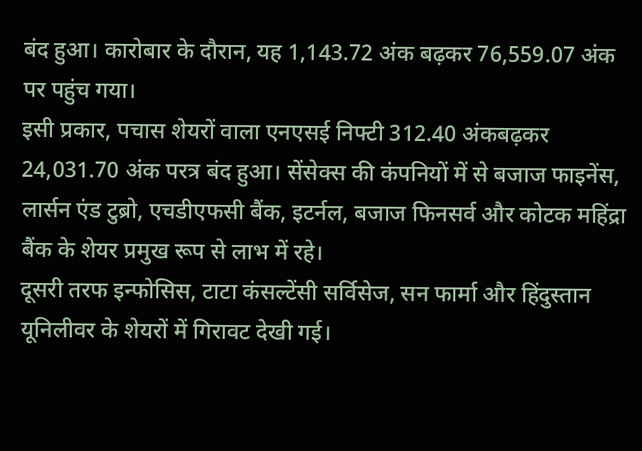बंद हुआ। कारोबार के दौरान, यह 1,143.72 अंक बढ़कर 76,559.07 अंक पर पहुंच गया।
इसी प्रकार, पचास शेयरों वाला एनएसई निफ्टी 312.40 अंकबढ़कर 24,031.70 अंक परत्र बंद हुआ। सेंसेक्स की कंपनियों में से बजाज फाइनेंस, लार्सन एंड टुब्रो, एचडीएफसी बैंक, इटर्नल, बजाज फिनसर्व और कोटक महिंद्रा बैंक के शेयर प्रमुख रूप से लाभ में रहे।
दूसरी तरफ इन्फोसिस, टाटा कंसल्टेंसी सर्विसेज, सन फार्मा और हिंदुस्तान यूनिलीवर के शेयरों में गिरावट देखी गई।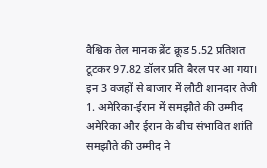वैश्विक तेल मानक ब्रेंट क्रूड 5.52 प्रतिशत टूटकर 97.82 डॉलर प्रति बैरल पर आ गया।
इन 3 वजहों से बाजार में लौटी शानदार तेजी
1. अमेरिका-ईरान में समझौते की उम्मीद
अमेरिका और ईरान के बीच संभावित शांति समझौते की उम्मीद ने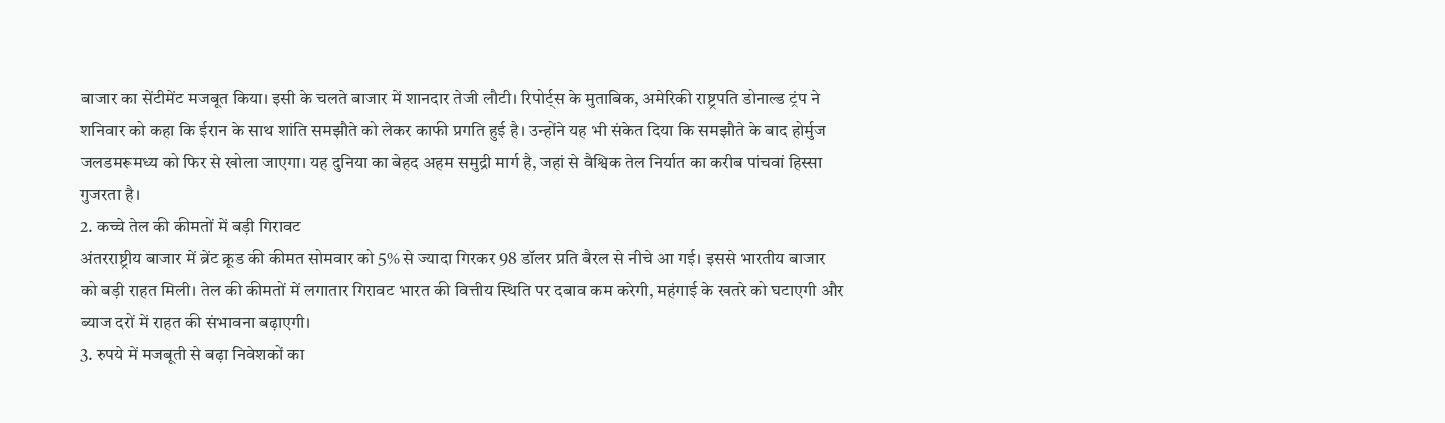बाजार का सेंटीमेंट मजबूत किया। इसी के चलते बाजार में शानदार तेजी लौटी। रिपोर्ट्स के मुताबिक, अमेरिकी राष्ट्रपति डोनाल्ड ट्रंप ने शनिवार को कहा कि ईरान के साथ शांति समझौते को लेकर काफी प्रगति हुई है। उन्होंने यह भी संकेत दिया कि समझौते के बाद होर्मुज जलडमरूमध्य को फिर से खोला जाएगा। यह दुनिया का बेहद अहम समुद्री मार्ग है, जहां से वैश्विक तेल निर्यात का करीब पांचवां हिस्सा गुजरता है।
2. कच्चे तेल की कीमतों में बड़ी गिरावट
अंतरराष्ट्रीय बाजार में ब्रेंट क्रूड की कीमत सोमवार को 5% से ज्यादा गिरकर 98 डॉलर प्रति बैरल से नीचे आ गई। इससे भारतीय बाजार को बड़ी राहत मिली। तेल की कीमतों में लगातार गिरावट भारत की वित्तीय स्थिति पर दबाव कम करेगी, महंगाई के खतरे को घटाएगी और ब्याज दरों में राहत की संभावना बढ़ाएगी।
3. रुपये में मजबूती से बढ़ा निवेशकों का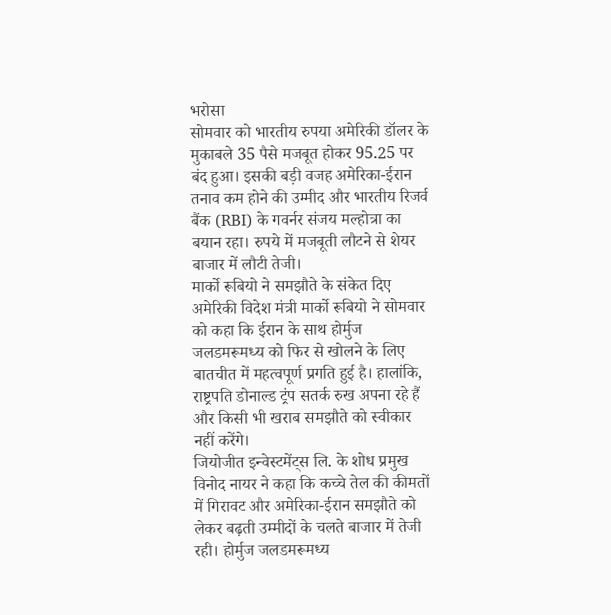भरोसा
सोमवार को भारतीय रुपया अमेरिकी डॉलर के मुकाबले 35 पैसे मजबूत होकर 95.25 पर बंद हुआ। इसकी बड़ी वजह अमेरिका-ईरान तनाव कम होने की उम्मीद और भारतीय रिजर्व बैंक (RBI) के गवर्नर संजय मल्होत्रा का बयान रहा। रुपये में मजबूती लौटने से शेयर बाजार में लौटी तेजी।
मार्को रूबियो ने समझौते के संकेत दिए
अमेरिकी विदेश मंत्री मार्को रूबियो ने सोमवार को कहा कि ईरान के साथ होर्मुज जलडमरूमध्य को फिर से खोलने के लिए बातचीत में महत्वपूर्ण प्रगति हुई है। हालांकि, राष्ट्रपति डोनाल्ड ट्रंप सतर्क रुख अपना रहे हैं और किसी भी खराब समझौते को स्वीकार नहीं करेंगे।
जियोजीत इन्वेस्टमेंट्स लि. के शोध प्रमुख विनोद नायर ने कहा कि कच्चे तेल की कीमतों में गिरावट और अमेरिका-ईरान समझौते को लेकर बढ़ती उम्मीदों के चलते बाजार में तेजी रही। होर्मुज जलडमरूमध्य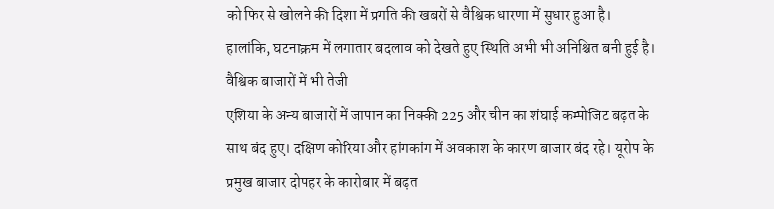को फिर से खोलने की दिशा में प्रगति की खबरों से वैश्विक धारणा में सुधार हुआ है। हालांकि, घटनाक्रम में लगातार बदलाव को देखते हुए स्थिति अभी भी अनिश्चित बनी हुई है।
वैश्विक बाजारों में भी तेजी
एशिया के अन्य बाजारों में जापान का निक्की 225 और चीन का शंघाई कम्पोजिट बढ़त के साथ बंद हुए। दक्षिण कोरिया और हांगकांग में अवकाश के कारण बाजार बंद रहे। यूरोप के प्रमुख बाजार दोपहर के कारोबार में बढ़त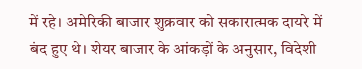में रहे। अमेरिकी बाजार शुक्रवार को सकारात्मक दायरे में बंद हुए थे। शेयर बाजार के आंकड़ों के अनुसार, विदेशी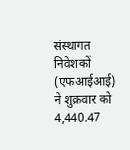संस्थागत निवेशकों (एफआईआई) ने शुक्रवार को 4,440.47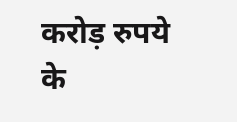करोड़ रुपये के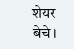शेयर बेचे।